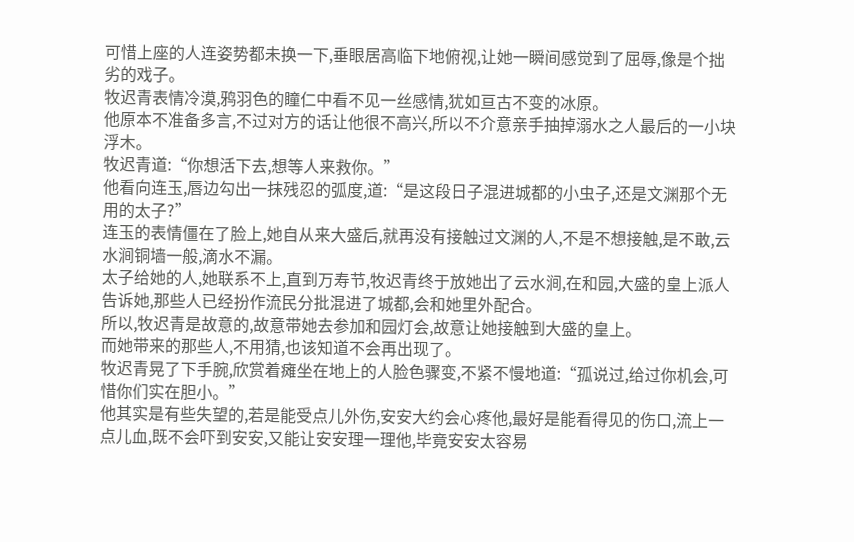可惜上座的人连姿势都未换一下,垂眼居高临下地俯视,让她一瞬间感觉到了屈辱,像是个拙劣的戏子。
牧迟青表情冷漠,鸦羽色的瞳仁中看不见一丝感情,犹如亘古不变的冰原。
他原本不准备多言,不过对方的话让他很不高兴,所以不介意亲手抽掉溺水之人最后的一小块浮木。
牧迟青道:“你想活下去,想等人来救你。”
他看向连玉,唇边勾出一抹残忍的弧度,道:“是这段日子混进城都的小虫子,还是文渊那个无用的太子?”
连玉的表情僵在了脸上,她自从来大盛后,就再没有接触过文渊的人,不是不想接触,是不敢,云水涧铜墙一般,滴水不漏。
太子给她的人,她联系不上,直到万寿节,牧迟青终于放她出了云水涧,在和园,大盛的皇上派人告诉她,那些人已经扮作流民分批混进了城都,会和她里外配合。
所以,牧迟青是故意的,故意带她去参加和园灯会,故意让她接触到大盛的皇上。
而她带来的那些人,不用猜,也该知道不会再出现了。
牧迟青晃了下手腕,欣赏着瘫坐在地上的人脸色骤变,不紧不慢地道:“孤说过,给过你机会,可惜你们实在胆小。”
他其实是有些失望的,若是能受点儿外伤,安安大约会心疼他,最好是能看得见的伤口,流上一点儿血,既不会吓到安安,又能让安安理一理他,毕竟安安太容易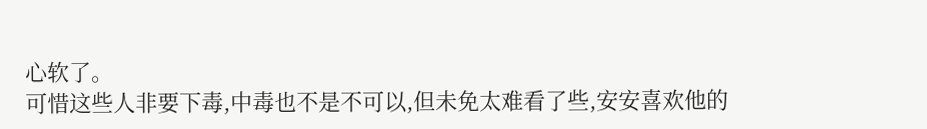心软了。
可惜这些人非要下毒,中毒也不是不可以,但未免太难看了些,安安喜欢他的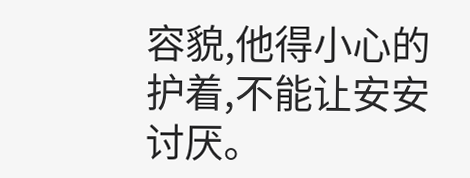容貌,他得小心的护着,不能让安安讨厌。